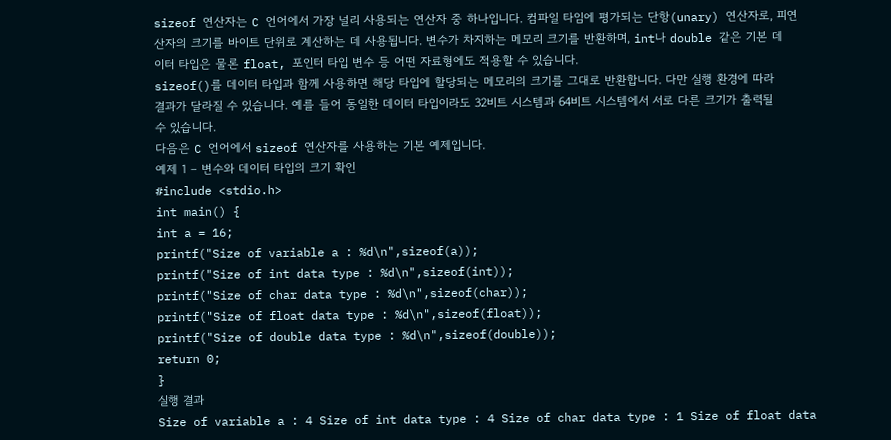sizeof 연산자는 C 언어에서 가장 널리 사용되는 연산자 중 하나입니다. 컴파일 타임에 평가되는 단항(unary) 연산자로, 피연산자의 크기를 바이트 단위로 계산하는 데 사용됩니다. 변수가 차지하는 메모리 크기를 반환하며, int나 double 같은 기본 데이터 타입은 물론 float, 포인터 타입 변수 등 어떤 자료형에도 적용할 수 있습니다.
sizeof()를 데이터 타입과 함께 사용하면 해당 타입에 할당되는 메모리의 크기를 그대로 반환합니다. 다만 실행 환경에 따라 결과가 달라질 수 있습니다. 예를 들어 동일한 데이터 타입이라도 32비트 시스템과 64비트 시스템에서 서로 다른 크기가 출력될 수 있습니다.
다음은 C 언어에서 sizeof 연산자를 사용하는 기본 예제입니다.
예제 1 – 변수와 데이터 타입의 크기 확인
#include <stdio.h>
int main() {
int a = 16;
printf("Size of variable a : %d\n",sizeof(a));
printf("Size of int data type : %d\n",sizeof(int));
printf("Size of char data type : %d\n",sizeof(char));
printf("Size of float data type : %d\n",sizeof(float));
printf("Size of double data type : %d\n",sizeof(double));
return 0;
}
실행 결과
Size of variable a : 4 Size of int data type : 4 Size of char data type : 1 Size of float data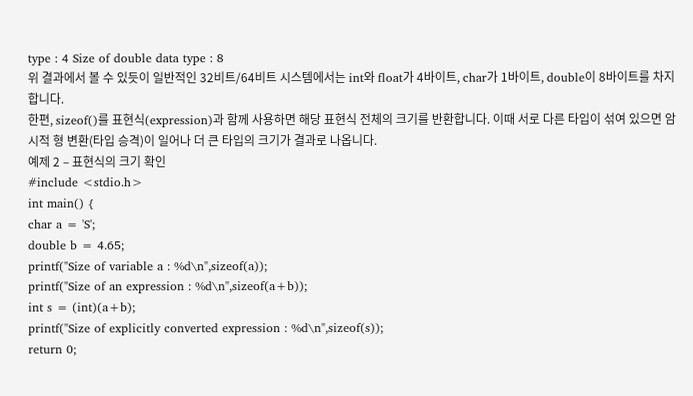type : 4 Size of double data type : 8
위 결과에서 볼 수 있듯이 일반적인 32비트/64비트 시스템에서는 int와 float가 4바이트, char가 1바이트, double이 8바이트를 차지합니다.
한편, sizeof()를 표현식(expression)과 함께 사용하면 해당 표현식 전체의 크기를 반환합니다. 이때 서로 다른 타입이 섞여 있으면 암시적 형 변환(타입 승격)이 일어나 더 큰 타입의 크기가 결과로 나옵니다.
예제 2 – 표현식의 크기 확인
#include <stdio.h>
int main() {
char a = 'S';
double b = 4.65;
printf("Size of variable a : %d\n",sizeof(a));
printf("Size of an expression : %d\n",sizeof(a+b));
int s = (int)(a+b);
printf("Size of explicitly converted expression : %d\n",sizeof(s));
return 0;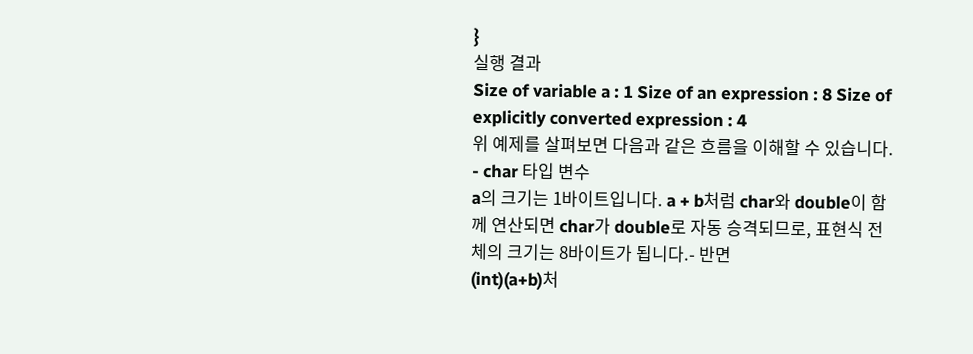}
실행 결과
Size of variable a : 1 Size of an expression : 8 Size of explicitly converted expression : 4
위 예제를 살펴보면 다음과 같은 흐름을 이해할 수 있습니다.
- char 타입 변수
a의 크기는 1바이트입니다. a + b처럼 char와 double이 함께 연산되면 char가 double로 자동 승격되므로, 표현식 전체의 크기는 8바이트가 됩니다.- 반면
(int)(a+b)처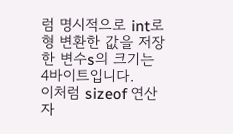럼 명시적으로 int로 형 변환한 값을 저장한 변수s의 크기는 4바이트입니다.
이처럼 sizeof 연산자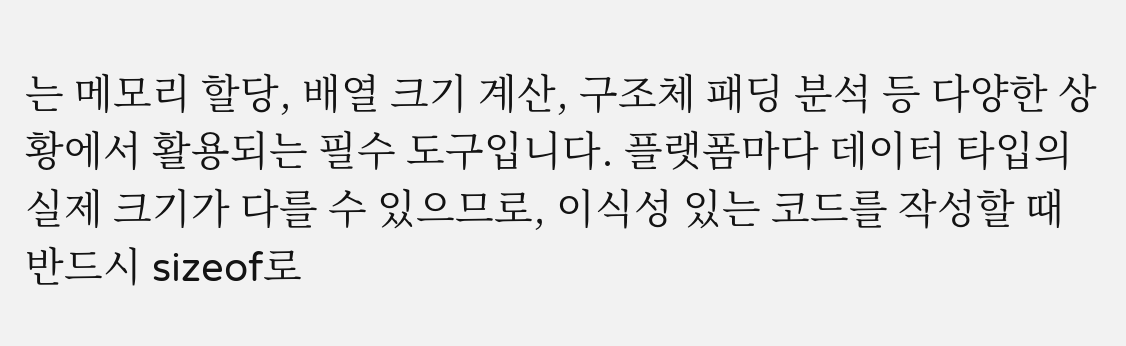는 메모리 할당, 배열 크기 계산, 구조체 패딩 분석 등 다양한 상황에서 활용되는 필수 도구입니다. 플랫폼마다 데이터 타입의 실제 크기가 다를 수 있으므로, 이식성 있는 코드를 작성할 때 반드시 sizeof로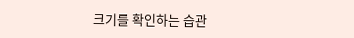크기를 확인하는 습관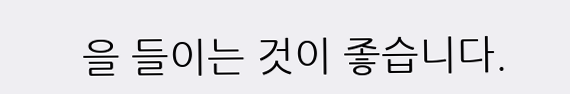을 들이는 것이 좋습니다.